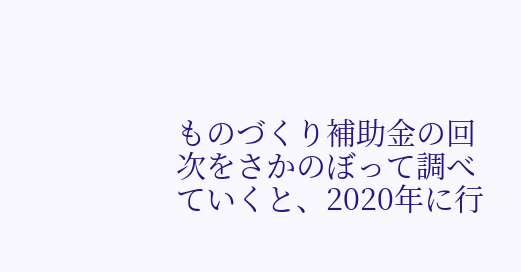ものづくり補助金の回次をさかのぼって調べていくと、2020年に行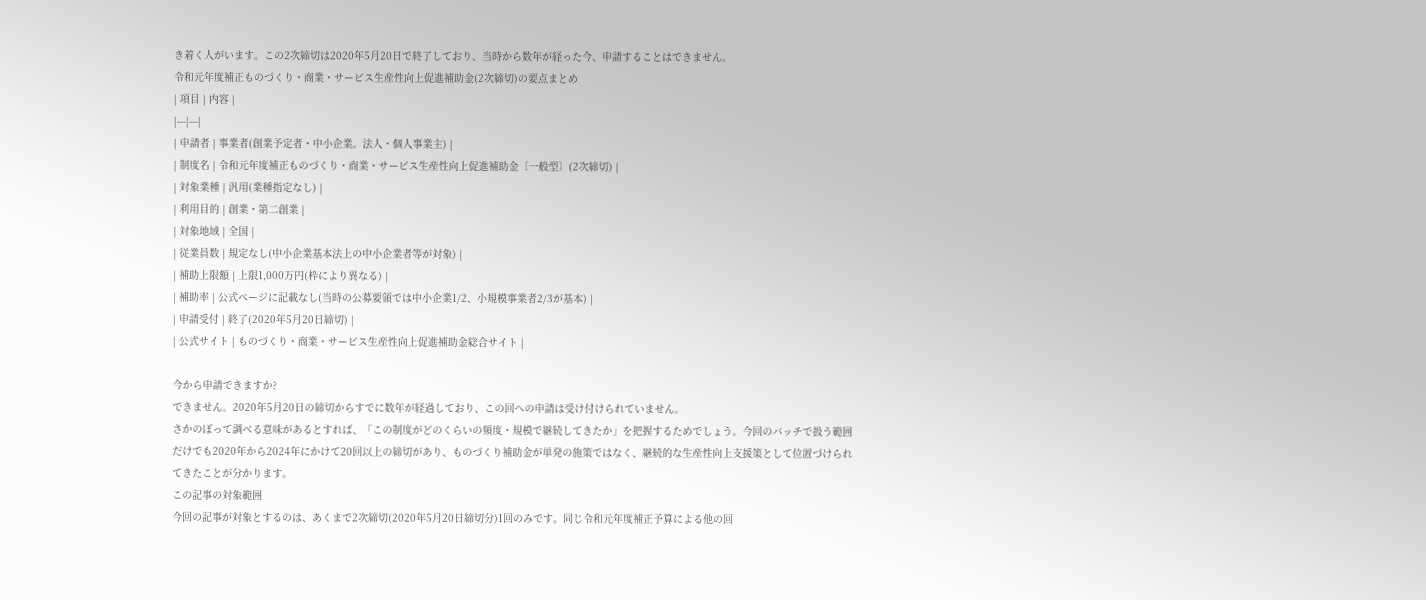き着く人がいます。この2次締切は2020年5月20日で終了しており、当時から数年が経った今、申請することはできません。
令和元年度補正ものづくり・商業・サービス生産性向上促進補助金(2次締切)の要点まとめ
| 項目 | 内容 |
|---|---|
| 申請者 | 事業者(創業予定者・中小企業。法人・個人事業主) |
| 制度名 | 令和元年度補正ものづくり・商業・サービス生産性向上促進補助金〔一般型〕(2次締切) |
| 対象業種 | 汎用(業種指定なし) |
| 利用目的 | 創業・第二創業 |
| 対象地域 | 全国 |
| 従業員数 | 規定なし(中小企業基本法上の中小企業者等が対象) |
| 補助上限額 | 上限1,000万円(枠により異なる) |
| 補助率 | 公式ページに記載なし(当時の公募要領では中小企業1/2、小規模事業者2/3が基本) |
| 申請受付 | 終了(2020年5月20日締切) |
| 公式サイト | ものづくり・商業・サービス生産性向上促進補助金総合サイト |

今から申請できますか?
できません。2020年5月20日の締切からすでに数年が経過しており、この回への申請は受け付けられていません。
さかのぼって調べる意味があるとすれば、「この制度がどのくらいの頻度・規模で継続してきたか」を把握するためでしょう。今回のバッチで扱う範囲だけでも2020年から2024年にかけて20回以上の締切があり、ものづくり補助金が単発の施策ではなく、継続的な生産性向上支援策として位置づけられてきたことが分かります。
この記事の対象範囲
今回の記事が対象とするのは、あくまで2次締切(2020年5月20日締切分)1回のみです。同じ令和元年度補正予算による他の回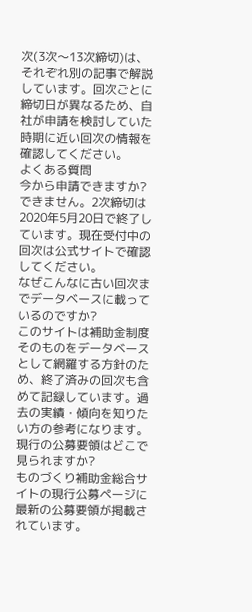次(3次〜13次締切)は、それぞれ別の記事で解説しています。回次ごとに締切日が異なるため、自社が申請を検討していた時期に近い回次の情報を確認してください。
よくある質問
今から申請できますか?
できません。2次締切は2020年5月20日で終了しています。現在受付中の回次は公式サイトで確認してください。
なぜこんなに古い回次までデータベースに載っているのですか?
このサイトは補助金制度そのものをデータベースとして網羅する方針のため、終了済みの回次も含めて記録しています。過去の実績・傾向を知りたい方の参考になります。
現行の公募要領はどこで見られますか?
ものづくり補助金総合サイトの現行公募ページに最新の公募要領が掲載されています。